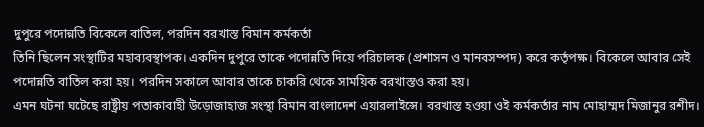দুপুরে পদোন্নতি বিকেলে বাতিল, পরদিন বরখাস্ত বিমান কর্মকর্তা
তিনি ছিলেন সংস্থাটির মহাব্যবস্থাপক। একদিন দুপুরে তাকে পদোন্নতি দিয়ে পরিচালক (প্রশাসন ও মানবসম্পদ) করে কর্তৃপক্ষ। বিকেলে আবার সেই পদোন্নতি বাতিল করা হয়। পরদিন সকালে আবার তাকে চাকরি থেকে সাময়িক বরখাস্তও করা হয়।
এমন ঘটনা ঘটেছে রাষ্ট্রীয় পতাকাবাহী উড়োজাহাজ সংস্থা বিমান বাংলাদেশ এয়ারলাইন্সে। বরখাস্ত হওয়া ওই কর্মকর্তার নাম মোহাম্মদ মিজানুর রশীদ।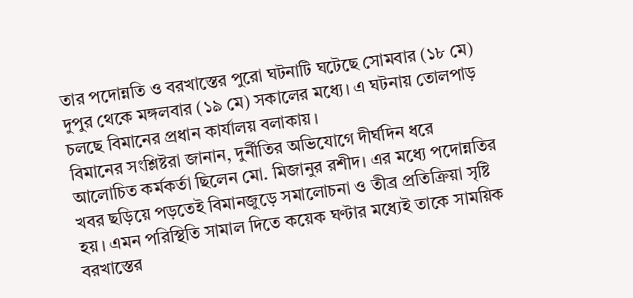তার পদোন্নতি ও বরখাস্তের পুরো ঘটনাটি ঘটেছে সোমবার (১৮ মে) দুপুর থেকে মঙ্গলবার (১৯ মে) সকালের মধ্যে। এ ঘটনায় তোলপাড় চলছে বিমানের প্রধান কার্যালয় বলাকায়।
বিমানের সংশ্লিষ্টরা জানান, দুর্নীতির অভিযোগে দীর্ঘদিন ধরে আলোচিত কর্মকর্তা ছিলেন মো. মিজানুর রশীদ। এর মধ্যে পদোন্নতির খবর ছড়িয়ে পড়তেই বিমানজুড়ে সমালোচনা ও তীব্র প্রতিক্রিয়া সৃষ্টি হয়। এমন পরিস্থিতি সামাল দিতে কয়েক ঘণ্টার মধ্যেই তাকে সাময়িক বরখাস্তের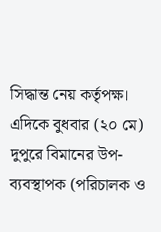সিদ্ধান্ত নেয় কর্তৃপক্ষ।
এদিকে বুধবার (২০ মে) দুপুরে বিমানের উপ-ব্যবস্থাপক (পরিচালক ও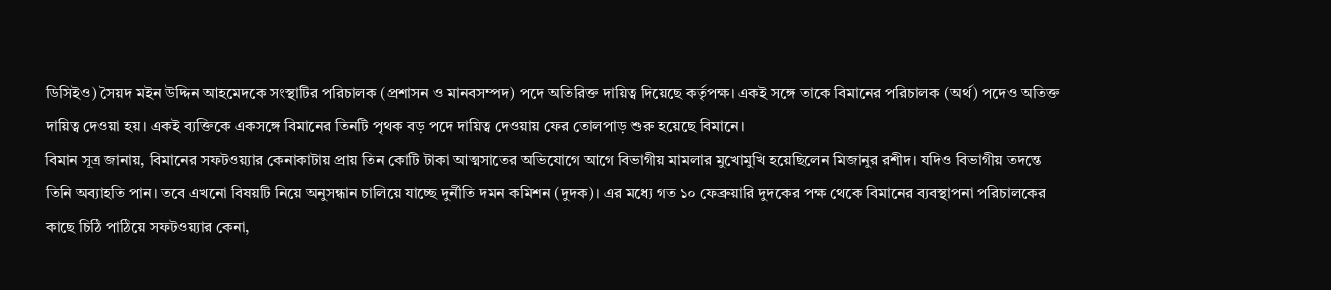ডিসিইও) সৈয়দ মইন উদ্দিন আহমেদকে সংস্থাটির পরিচালক (প্রশাসন ও মানবসম্পদ) পদে অতিরিক্ত দায়িত্ব দিয়েছে কর্তৃপক্ষ। একই সঙ্গে তাকে বিমানের পরিচালক (অর্থ) পদেও অতিক্ত দায়িত্ব দেওয়া হয়। একই ব্যক্তিকে একসঙ্গে বিমানের তিনটি পৃথক বড় পদে দায়িত্ব দেওয়ায় ফের তোলপাড় শুরু হয়েছে বিমানে।
বিমান সূত্র জানায়, বিমানের সফটওয়্যার কেনাকাটায় প্রায় তিন কোটি টাকা আত্মসাতের অভিযোগে আগে বিভাগীয় মামলার মুখোমুখি হয়েছিলেন মিজানুর রশীদ। যদিও বিভাগীয় তদন্তে তিনি অব্যাহতি পান। তবে এখনো বিষয়টি নিয়ে অনুসন্ধান চালিয়ে যাচ্ছে দুর্নীতি দমন কমিশন (দুদক)। এর মধ্যে গত ১০ ফেব্রুয়ারি দুদকের পক্ষ থেকে বিমানের ব্যবস্থাপনা পরিচালকের কাছে চিঠি পাঠিয়ে সফটওয়্যার কেনা,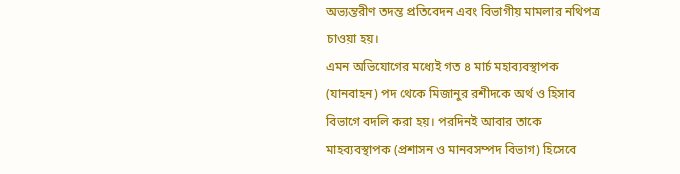অভ্যন্তরীণ তদন্ত প্রতিবেদন এবং বিভাগীয় মামলার নথিপত্র চাওয়া হয়।
এমন অভিযোগের মধ্যেই গত ৪ মার্চ মহাব্যবস্থাপক (যানবাহন) পদ থেকে মিজানুর রশীদকে অর্থ ও হিসাব বিভাগে বদলি করা হয়। পরদিনই আবার তাকে মাহব্যবস্থাপক (প্রশাসন ও মানবসম্পদ বিভাগ) হিসেবে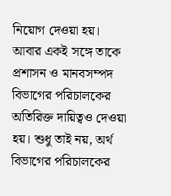নিয়োগ দেওয়া হয়। আবার একই সঙ্গে তাকে প্রশাসন ও মানবসম্পদ বিভাগের পরিচালকের অতিরিক্ত দায়িত্বও দেওয়া হয়। শুধু তাই নয়, অর্থ বিভাগের পরিচালকের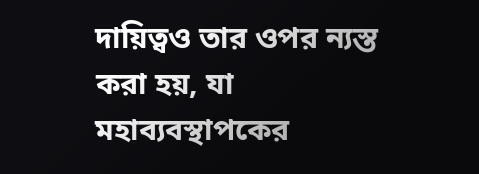দায়িত্বও তার ওপর ন্যস্ত করা হয়, যা মহাব্যবস্থাপকের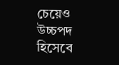চেয়েও উচ্চপদ হিসেবে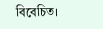বিবেচিত।